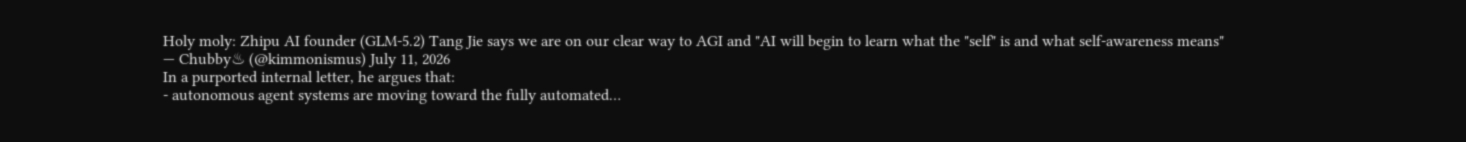Holy moly: Zhipu AI founder (GLM-5.2) Tang Jie says we are on our clear way to AGI and "AI will begin to learn what the "self" is and what self-awareness means"
— Chubby♨ (@kimmonismus) July 11, 2026
In a purported internal letter, he argues that:
- autonomous agent systems are moving toward the fully automated…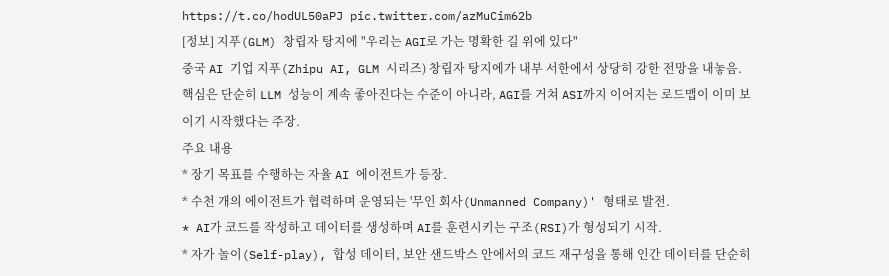https://t.co/hodUL50aPJ pic.twitter.com/azMuCim62b
[정보] 지푸(GLM) 창립자 탕지에 "우리는 AGI로 가는 명확한 길 위에 있다"
중국 AI 기업 지푸(Zhipu AI, GLM 시리즈) 창립자 탕지에가 내부 서한에서 상당히 강한 전망을 내놓음.
핵심은 단순히 LLM 성능이 계속 좋아진다는 수준이 아니라, AGI를 거쳐 ASI까지 이어지는 로드맵이 이미 보이기 시작했다는 주장.
주요 내용
* 장기 목표를 수행하는 자율 AI 에이전트가 등장.
* 수천 개의 에이전트가 협력하며 운영되는 '무인 회사(Unmanned Company)' 형태로 발전.
* AI가 코드를 작성하고 데이터를 생성하며 AI를 훈련시키는 구조(RSI)가 형성되기 시작.
* 자가 놀이(Self-play), 합성 데이터, 보안 샌드박스 안에서의 코드 재구성을 통해 인간 데이터를 단순히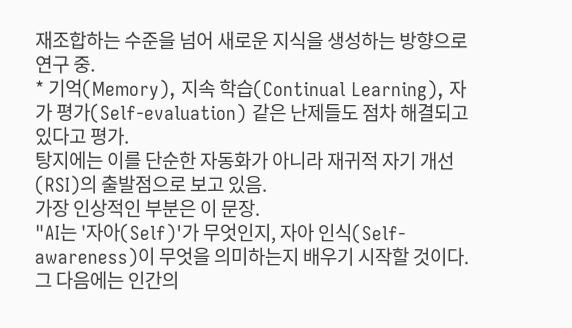재조합하는 수준을 넘어 새로운 지식을 생성하는 방향으로 연구 중.
* 기억(Memory), 지속 학습(Continual Learning), 자가 평가(Self-evaluation) 같은 난제들도 점차 해결되고 있다고 평가.
탕지에는 이를 단순한 자동화가 아니라 재귀적 자기 개선(RSI)의 출발점으로 보고 있음.
가장 인상적인 부분은 이 문장.
"AI는 '자아(Self)'가 무엇인지, 자아 인식(Self-awareness)이 무엇을 의미하는지 배우기 시작할 것이다. 그 다음에는 인간의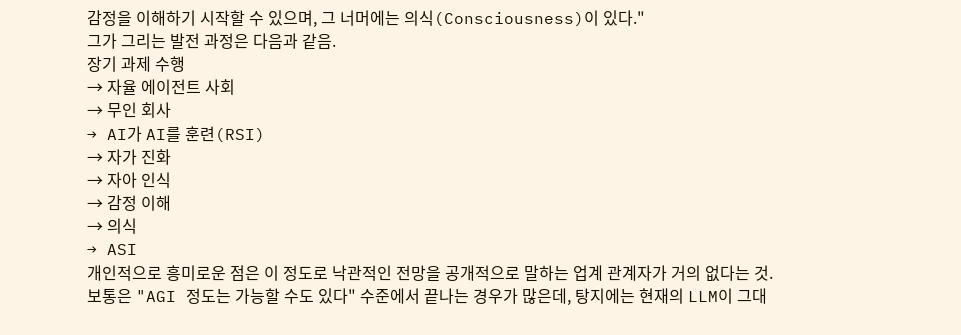감정을 이해하기 시작할 수 있으며, 그 너머에는 의식(Consciousness)이 있다."
그가 그리는 발전 과정은 다음과 같음.
장기 과제 수행
→ 자율 에이전트 사회
→ 무인 회사
→ AI가 AI를 훈련(RSI)
→ 자가 진화
→ 자아 인식
→ 감정 이해
→ 의식
→ ASI
개인적으로 흥미로운 점은 이 정도로 낙관적인 전망을 공개적으로 말하는 업계 관계자가 거의 없다는 것.
보통은 "AGI 정도는 가능할 수도 있다" 수준에서 끝나는 경우가 많은데, 탕지에는 현재의 LLM이 그대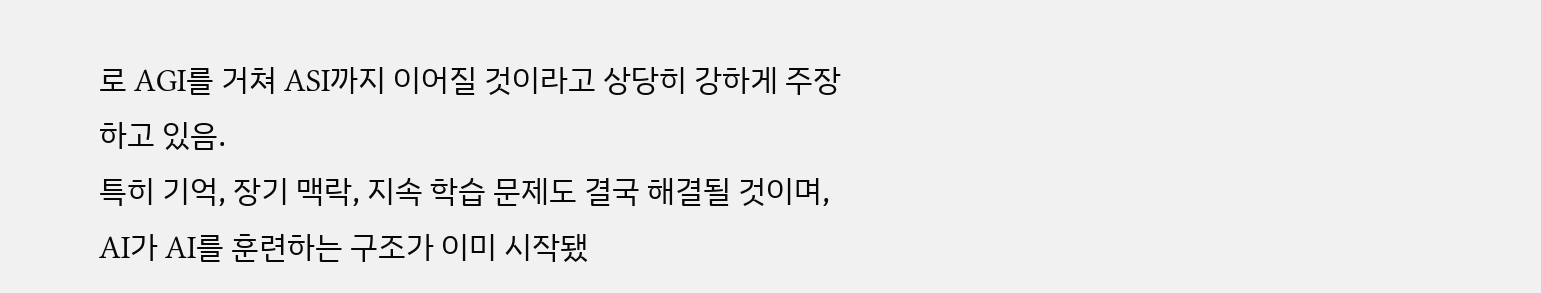로 AGI를 거쳐 ASI까지 이어질 것이라고 상당히 강하게 주장하고 있음.
특히 기억, 장기 맥락, 지속 학습 문제도 결국 해결될 것이며, AI가 AI를 훈련하는 구조가 이미 시작됐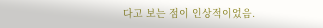다고 보는 점이 인상적이었음.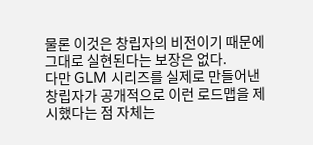물론 이것은 창립자의 비전이기 때문에 그대로 실현된다는 보장은 없다.
다만 GLM 시리즈를 실제로 만들어낸 창립자가 공개적으로 이런 로드맵을 제시했다는 점 자체는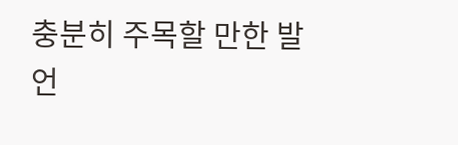충분히 주목할 만한 발언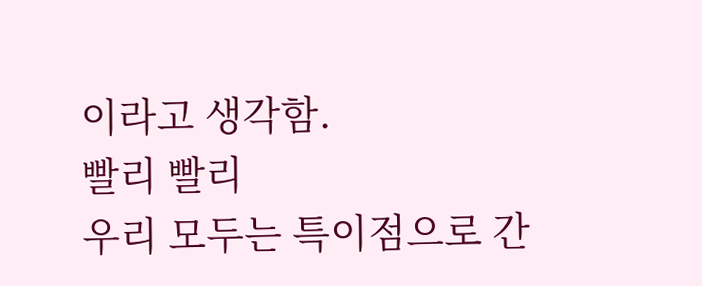이라고 생각함.
빨리 빨리
우리 모두는 특이점으로 간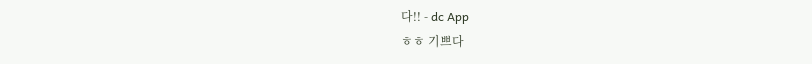다!! - dc App
ㅎㅎ 기쁘다